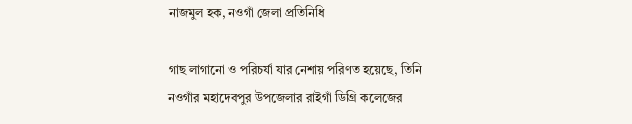নাজমুল হক, নওগাঁ জেলা প্রতিনিধি

গাছ লাগানো ও পরিচর্যা যার নেশায় পরিণত হয়েছে, তিনি নওগাঁর মহাদেবপুর উপজেলার রাইগাঁ ডিগ্রি কলেজের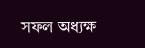সফল অধ্যক্ষ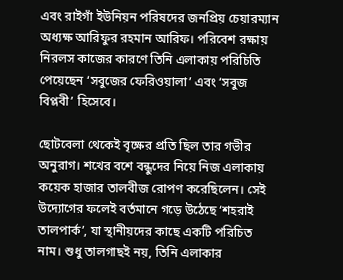এবং রাইগাঁ ইউনিয়ন পরিষদের জনপ্রিয় চেয়ারম্যান অধ্যক্ষ আরিফুর রহমান আরিফ। পরিবেশ রক্ষায় নিরলস কাজের কারণে তিনি এলাকায় পরিচিতি পেয়েছেন ‘সবুজের ফেরিওয়ালা’ এবং ‘সবুজ বিপ্লবী’ হিসেবে।

ছোটবেলা থেকেই বৃক্ষের প্রতি ছিল তার গভীর অনুরাগ। শখের বশে বন্ধুদের নিয়ে নিজ এলাকায় কয়েক হাজার তালবীজ রোপণ করেছিলেন। সেই উদ্যোগের ফলেই বর্তমানে গড়ে উঠেছে ‘শহরাই তালপার্ক’, যা স্থানীয়দের কাছে একটি পরিচিত নাম। শুধু তালগাছই নয়, তিনি এলাকার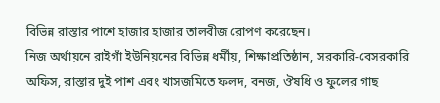বিভিন্ন রাস্তার পাশে হাজার হাজার তালবীজ রোপণ করেছেন।
নিজ অর্থায়নে রাইগাঁ ইউনিয়নের বিভিন্ন ধর্মীয়, শিক্ষাপ্রতিষ্ঠান, সরকারি-বেসরকারি অফিস, রাস্তার দুই পাশ এবং খাসজমিতে ফলদ, বনজ, ঔষধি ও ফুলের গাছ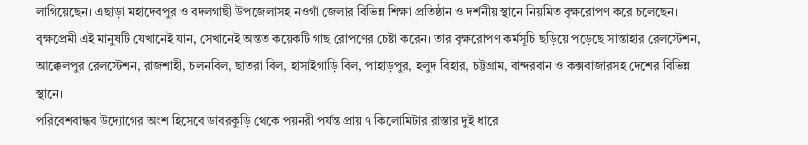লাগিয়েছেন। এছাড়া মহাদেবপুর ও বদলগাছী উপজেলাসহ নওগাঁ জেলার বিভিন্ন শিক্ষা প্রতিষ্ঠান ও দর্শনীয় স্থানে নিয়মিত বৃক্ষরোপণ করে চলেছেন।
বৃক্ষপ্রেমী এই মানুষটি যেখানেই যান, সেখানেই অন্তত কয়েকটি গাছ রোপণের চেষ্টা করেন। তার বৃক্ষরোপণ কর্মসূচি ছড়িয়ে পড়েছে সান্তাহার রেলস্টেশন, আক্কেলপুর রেলস্টেশন, রাজশাহী, চলনবিল, ছাতরা বিল, হাসাইগাড়ি বিল, পাহাড়পুর, হলুদ বিহার, চট্টগ্রাম, বান্দরবান ও কক্সবাজারসহ দেশের বিভিন্ন স্থানে।
পরিবেশবান্ধব উদ্যোগের অংশ হিসেবে ডাবরকুড়ি থেকে পয়নরী পর্যন্ত প্রায় ৭ কিলোমিটার রাস্তার দুই ধারে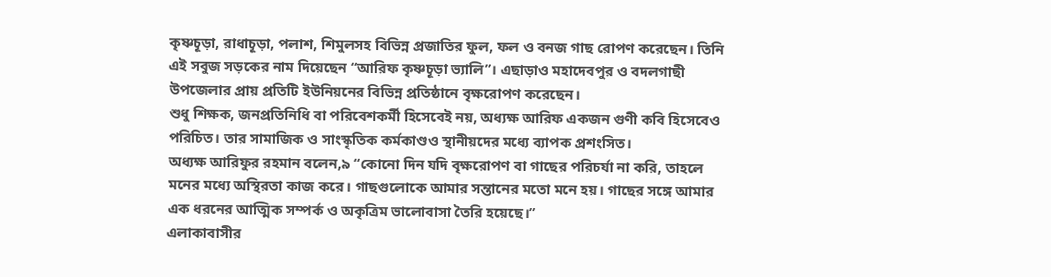কৃষ্ণচূড়া, রাধাচূড়া, পলাশ, শিমুলসহ বিভিন্ন প্রজাতির ফুল, ফল ও বনজ গাছ রোপণ করেছেন। তিনি এই সবুজ সড়কের নাম দিয়েছেন “আরিফ কৃষ্ণচূড়া ভ্যালি”। এছাড়াও মহাদেবপুর ও বদলগাছী উপজেলার প্রায় প্রতিটি ইউনিয়নের বিভিন্ন প্রতিষ্ঠানে বৃক্ষরোপণ করেছেন।
শুধু শিক্ষক, জনপ্রতিনিধি বা পরিবেশকর্মী হিসেবেই নয়, অধ্যক্ষ আরিফ একজন গুণী কবি হিসেবেও পরিচিত। তার সামাজিক ও সাংস্কৃতিক কর্মকাণ্ডও স্থানীয়দের মধ্যে ব্যাপক প্রশংসিত।
অধ্যক্ষ আরিফুর রহমান বলেন,৯ “কোনো দিন যদি বৃক্ষরোপণ বা গাছের পরিচর্যা না করি, তাহলে মনের মধ্যে অস্থিরতা কাজ করে। গাছগুলোকে আমার সন্তানের মতো মনে হয়। গাছের সঙ্গে আমার এক ধরনের আত্মিক সম্পর্ক ও অকৃত্রিম ভালোবাসা তৈরি হয়েছে।”
এলাকাবাসীর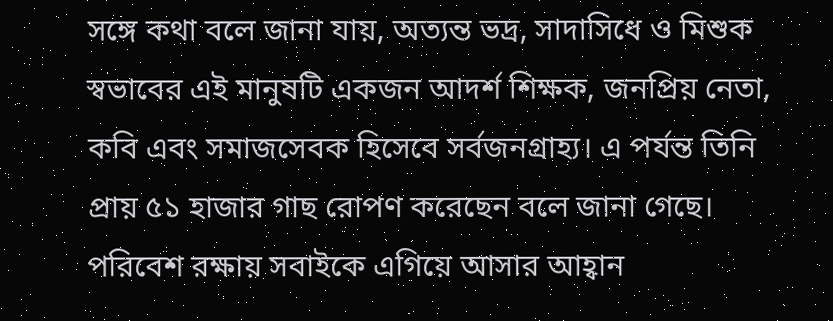সঙ্গে কথা বলে জানা যায়, অত্যন্ত ভদ্র, সাদাসিধে ও মিশুক স্বভাবের এই মানুষটি একজন আদর্শ শিক্ষক, জনপ্রিয় নেতা, কবি এবং সমাজসেবক হিসেবে সর্বজনগ্রাহ্য। এ পর্যন্ত তিনি প্রায় ৫১ হাজার গাছ রোপণ করেছেন বলে জানা গেছে।
পরিবেশ রক্ষায় সবাইকে এগিয়ে আসার আহ্বান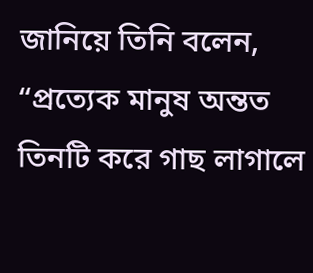জানিয়ে তিনি বলেন, “প্রত্যেক মানুষ অন্তত তিনটি করে গাছ লাগালে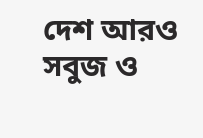দেশ আরও সবুজ ও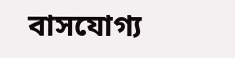বাসযোগ্য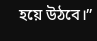হয়ে উঠবে।”